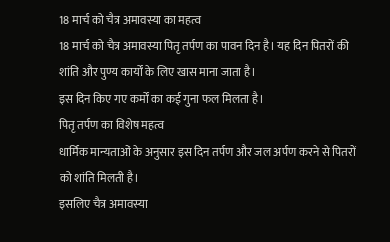18 मार्च को चैत्र अमावस्या का महत्व
18 मार्च को चैत्र अमावस्या पितृ तर्पण का पावन दिन है। यह दिन पितरों की शांति और पुण्य कार्यों के लिए खास माना जाता है।
इस दिन किए गए कर्मों का कई गुना फल मिलता है।
पितृ तर्पण का विशेष महत्व
धार्मिक मान्यताओं के अनुसार इस दिन तर्पण और जल अर्पण करने से पितरों को शांति मिलती है।
इसलिए चैत्र अमावस्या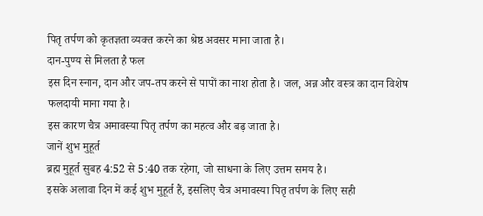पितृ तर्पण को कृतज्ञता व्यक्त करने का श्रेष्ठ अवसर माना जाता है।
दान-पुण्य से मिलता है फल
इस दिन स्नान, दान और जप-तप करने से पापों का नाश होता है। जल, अन्न और वस्त्र का दान विशेष फलदायी माना गया है।
इस कारण चैत्र अमावस्या पितृ तर्पण का महत्व और बढ़ जाता है।
जानें शुभ मुहूर्त
ब्रह्म मुहूर्त सुबह 4:52 से 5:40 तक रहेगा, जो साधना के लिए उत्तम समय है।
इसके अलावा दिन में कई शुभ मुहूर्त हैं, इसलिए चैत्र अमावस्या पितृ तर्पण के लिए सही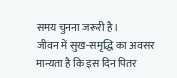समय चुनना जरूरी है।
जीवन में सुख-समृद्धि का अवसर
मान्यता है कि इस दिन पितर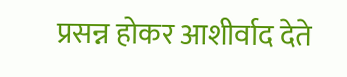प्रसन्न होकर आशीर्वाद देते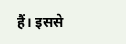हैं। इससे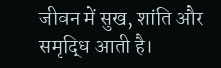जीवन में सुख, शांति और समृद्धि आती है।